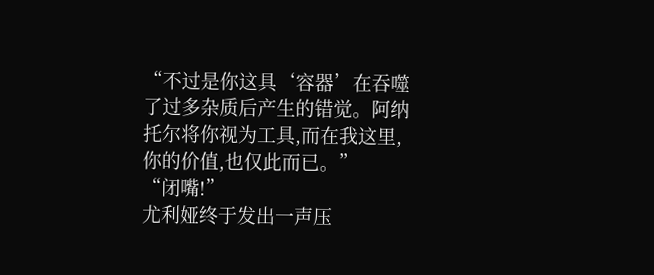“不过是你这具‘容器’在吞噬了过多杂质后产生的错觉。阿纳托尔将你视为工具,而在我这里,你的价值,也仅此而已。”
“闭嘴!”
尤利娅终于发出一声压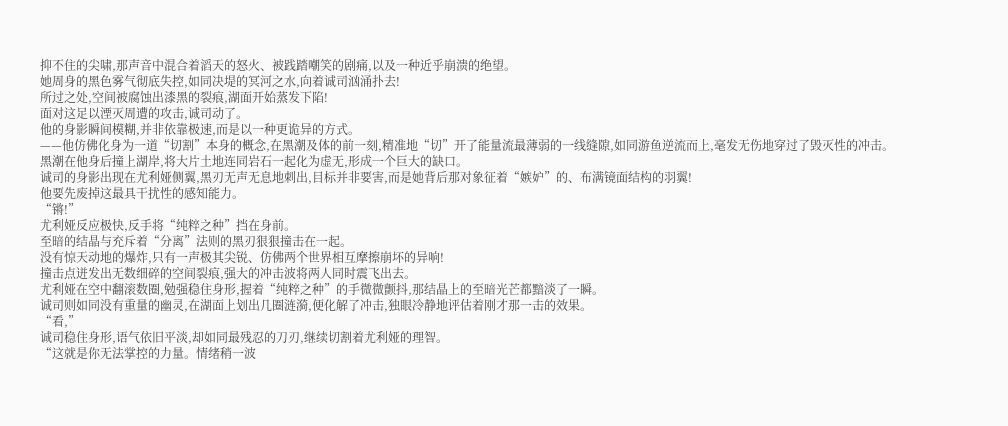抑不住的尖啸,那声音中混合着滔天的怒火、被践踏嘲笑的剧痛,以及一种近乎崩溃的绝望。
她周身的黑色雾气彻底失控,如同决堤的冥河之水,向着诚司汹涌扑去!
所过之处,空间被腐蚀出漆黑的裂痕,湖面开始蒸发下陷!
面对这足以湮灭周遭的攻击,诚司动了。
他的身影瞬间模糊,并非依靠极速,而是以一种更诡异的方式。
——他仿佛化身为一道“切割”本身的概念,在黑潮及体的前一刻,精准地“切”开了能量流最薄弱的一线缝隙,如同游鱼逆流而上,毫发无伤地穿过了毁灭性的冲击。
黑潮在他身后撞上湖岸,将大片土地连同岩石一起化为虚无,形成一个巨大的缺口。
诚司的身影出现在尤利娅侧翼,黑刃无声无息地刺出,目标并非要害,而是她背后那对象征着“嫉妒”的、布满镜面结构的羽翼!
他要先废掉这最具干扰性的感知能力。
“锵!”
尤利娅反应极快,反手将“纯粹之种”挡在身前。
至暗的结晶与充斥着“分离”法则的黑刃狠狠撞击在一起。
没有惊天动地的爆炸,只有一声极其尖锐、仿佛两个世界相互摩擦崩坏的异响!
撞击点迸发出无数细碎的空间裂痕,强大的冲击波将两人同时震飞出去。
尤利娅在空中翻滚数圈,勉强稳住身形,握着“纯粹之种”的手微微颤抖,那结晶上的至暗光芒都黯淡了一瞬。
诚司则如同没有重量的幽灵,在湖面上划出几圈涟漪,便化解了冲击,独眼冷静地评估着刚才那一击的效果。
“看,”
诚司稳住身形,语气依旧平淡,却如同最残忍的刀刃,继续切割着尤利娅的理智。
“这就是你无法掌控的力量。情绪稍一波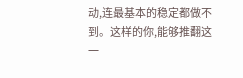动,连最基本的稳定都做不到。这样的你,能够推翻这一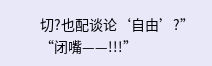切?也配谈论‘自由’?”
“闭嘴——!!!”